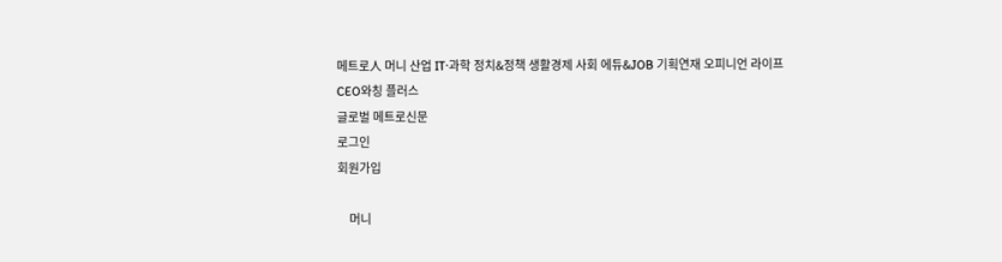메트로人 머니 산업 IT·과학 정치&정책 생활경제 사회 에듀&JOB 기획연재 오피니언 라이프 CEO와칭 플러스
글로벌 메트로신문
로그인
회원가입

    머니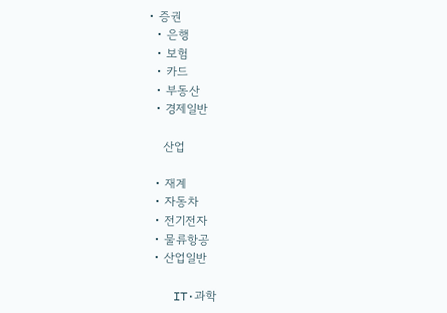• 증권
  • 은행
  • 보험
  • 카드
  • 부동산
  • 경제일반

    산업

  • 재계
  • 자동차
  • 전기전자
  • 물류항공
  • 산업일반

    IT·과학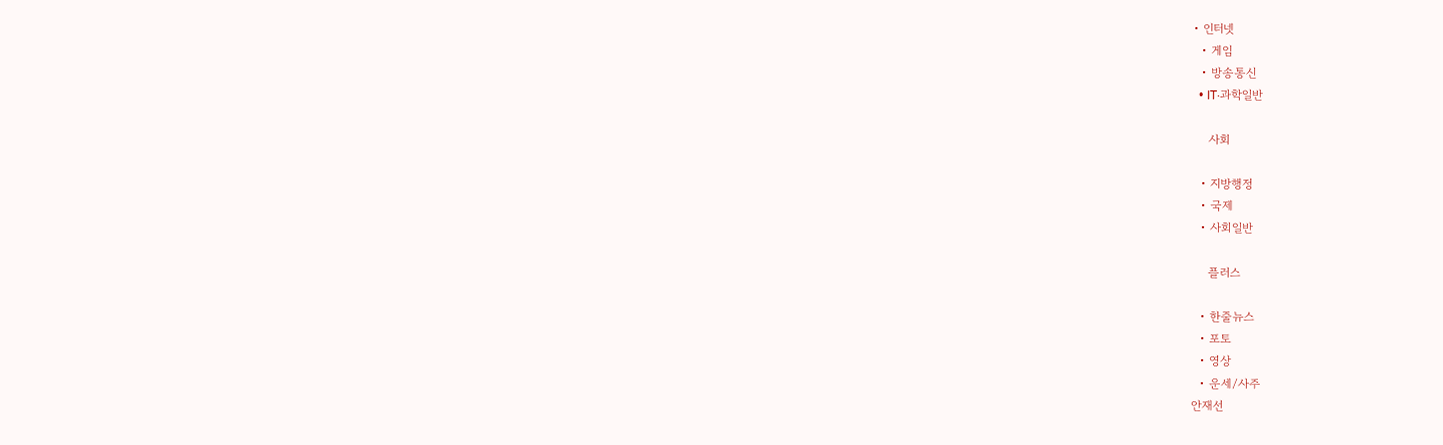• 인터넷
  • 게임
  • 방송통신
  • IT·과학일반

    사회

  • 지방행정
  • 국제
  • 사회일반

    플러스

  • 한줄뉴스
  • 포토
  • 영상
  • 운세/사주
안재선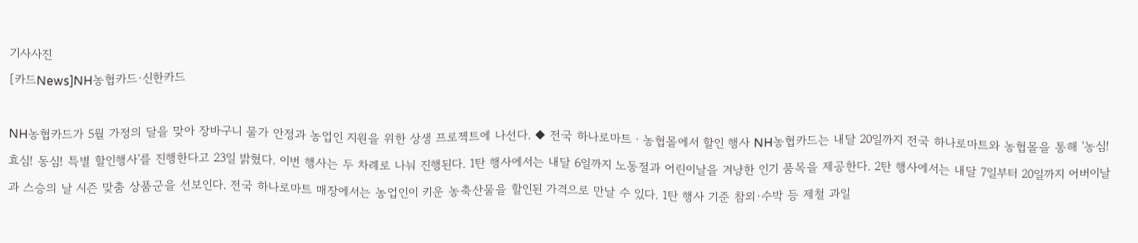기사사진
[카드News]NH농협카드·신한카드

NH농협카드가 5월 가정의 달을 맞아 장바구니 물가 안정과 농업인 지원을 위한 상생 프로젝트에 나선다. ◆ 전국 하나로마트ㆍ농협몰에서 할인 행사 NH농협카드는 내달 20일까지 전국 하나로마트와 농협몰을 통해 '농심! 효심! 동심! 특별 할인행사'를 진행한다고 23일 밝혔다. 이번 행사는 두 차례로 나눠 진행된다. 1탄 행사에서는 내달 6일까지 노동절과 어린이날을 겨냥한 인기 품목을 제공한다. 2탄 행사에서는 내달 7일부터 20일까지 어버이날과 스승의 날 시즌 맞춤 상품군을 선보인다. 전국 하나로마트 매장에서는 농업인이 키운 농축산물을 할인된 가격으로 만날 수 있다. 1탄 행사 기준 참외·수박 등 제철 과일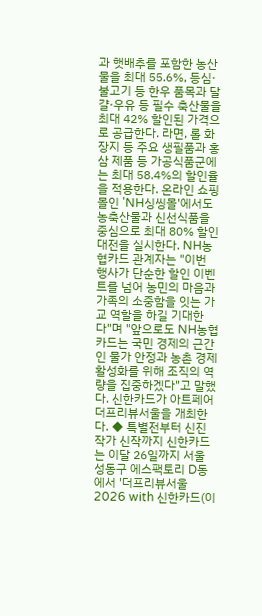과 햇배추를 포함한 농산물을 최대 55.6%, 등심·불고기 등 한우 품목과 달걀·우유 등 필수 축산물을 최대 42% 할인된 가격으로 공급한다. 라면, 롤 화장지 등 주요 생필품과 홍삼 제품 등 가공식품군에는 최대 58.4%의 할인율을 적용한다. 온라인 쇼핑몰인 'NH싱씽몰'에서도 농축산물과 신선식품을 중심으로 최대 80% 할인 대전을 실시한다. NH농협카드 관계자는 "이번 행사가 단순한 할인 이벤트를 넘어 농민의 마음과 가족의 소중함을 잇는 가교 역할을 하길 기대한다"며 "앞으로도 NH농협카드는 국민 경제의 근간인 물가 안정과 농촌 경제 활성화를 위해 조직의 역량을 집중하겠다"고 말했다. 신한카드가 아트페어 더프리뷰서울을 개최한다. ◆ 특별전부터 신진 작가 신작까지 신한카드는 이달 26일까지 서울 성동구 에스팩토리 D동에서 '더프리뷰서울 2026 with 신한카드(이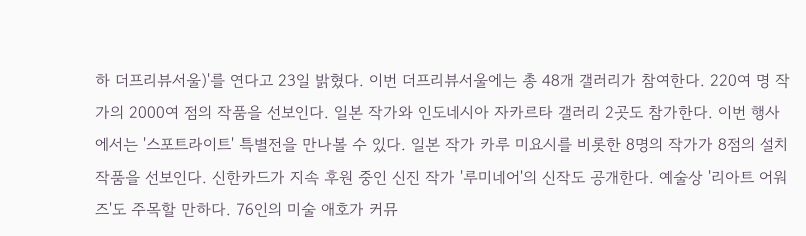하 더프리뷰서울)'를 연다고 23일 밝혔다. 이번 더프리뷰서울에는 총 48개 갤러리가 참여한다. 220여 명 작가의 2000여 점의 작품을 선보인다. 일본 작가와 인도네시아 자카르타 갤러리 2곳도 참가한다. 이번 행사에서는 '스포트라이트' 특별전을 만나볼 수 있다. 일본 작가 카루 미요시를 비롯한 8명의 작가가 8점의 설치 작품을 선보인다. 신한카드가 지속 후원 중인 신진 작가 '루미네어'의 신작도 공개한다. 예술상 '리아트 어워즈'도 주목할 만하다. 76인의 미술 애호가 커뮤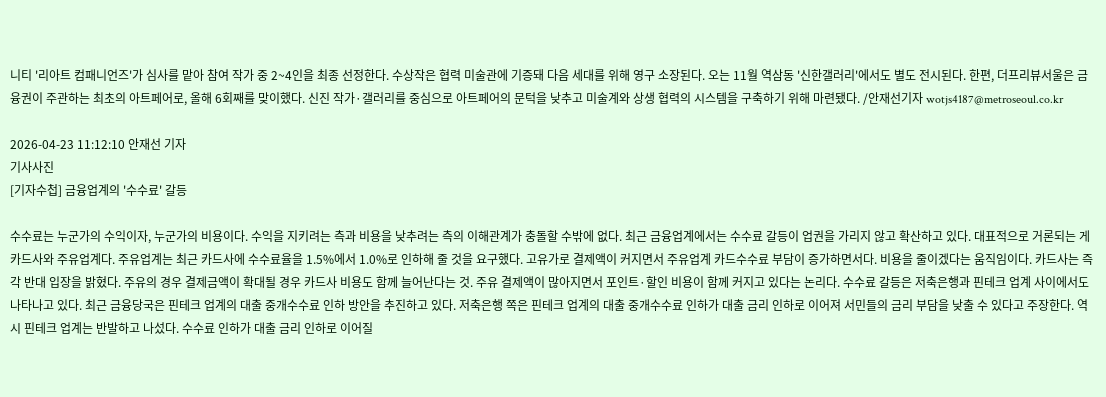니티 '리아트 컴패니언즈'가 심사를 맡아 참여 작가 중 2~4인을 최종 선정한다. 수상작은 협력 미술관에 기증돼 다음 세대를 위해 영구 소장된다. 오는 11월 역삼동 '신한갤러리'에서도 별도 전시된다. 한편, 더프리뷰서울은 금융권이 주관하는 최초의 아트페어로, 올해 6회째를 맞이했다. 신진 작가·갤러리를 중심으로 아트페어의 문턱을 낮추고 미술계와 상생 협력의 시스템을 구축하기 위해 마련됐다. /안재선기자 wotjs4187@metroseoul.co.kr

2026-04-23 11:12:10 안재선 기자
기사사진
[기자수첩] 금융업계의 '수수료' 갈등

수수료는 누군가의 수익이자, 누군가의 비용이다. 수익을 지키려는 측과 비용을 낮추려는 측의 이해관계가 충돌할 수밖에 없다. 최근 금융업계에서는 수수료 갈등이 업권을 가리지 않고 확산하고 있다. 대표적으로 거론되는 게 카드사와 주유업계다. 주유업계는 최근 카드사에 수수료율을 1.5%에서 1.0%로 인하해 줄 것을 요구했다. 고유가로 결제액이 커지면서 주유업계 카드수수료 부담이 증가하면서다. 비용을 줄이겠다는 움직임이다. 카드사는 즉각 반대 입장을 밝혔다. 주유의 경우 결제금액이 확대될 경우 카드사 비용도 함께 늘어난다는 것. 주유 결제액이 많아지면서 포인트·할인 비용이 함께 커지고 있다는 논리다. 수수료 갈등은 저축은행과 핀테크 업계 사이에서도 나타나고 있다. 최근 금융당국은 핀테크 업계의 대출 중개수수료 인하 방안을 추진하고 있다. 저축은행 쪽은 핀테크 업계의 대출 중개수수료 인하가 대출 금리 인하로 이어져 서민들의 금리 부담을 낮출 수 있다고 주장한다. 역시 핀테크 업계는 반발하고 나섰다. 수수료 인하가 대출 금리 인하로 이어질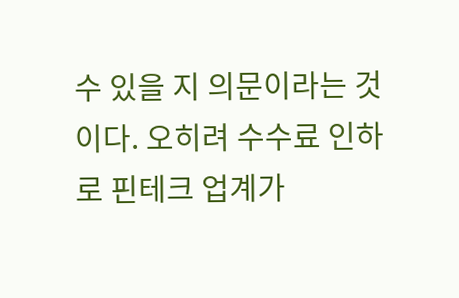수 있을 지 의문이라는 것이다. 오히려 수수료 인하로 핀테크 업계가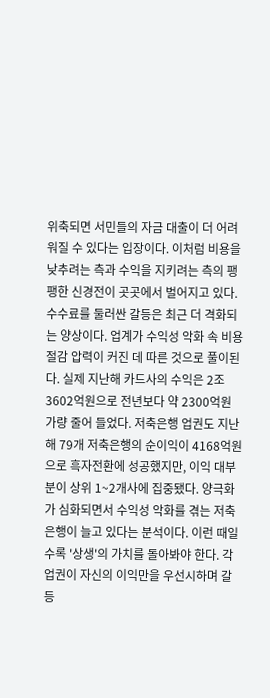위축되면 서민들의 자금 대출이 더 어려워질 수 있다는 입장이다. 이처럼 비용을 낮추려는 측과 수익을 지키려는 측의 팽팽한 신경전이 곳곳에서 벌어지고 있다. 수수료를 둘러싼 갈등은 최근 더 격화되는 양상이다. 업계가 수익성 악화 속 비용 절감 압력이 커진 데 따른 것으로 풀이된다. 실제 지난해 카드사의 수익은 2조3602억원으로 전년보다 약 2300억원 가량 줄어 들었다. 저축은행 업권도 지난해 79개 저축은행의 순이익이 4168억원으로 흑자전환에 성공했지만, 이익 대부분이 상위 1~2개사에 집중됐다. 양극화가 심화되면서 수익성 악화를 겪는 저축은행이 늘고 있다는 분석이다. 이런 때일수록 '상생'의 가치를 돌아봐야 한다. 각 업권이 자신의 이익만을 우선시하며 갈등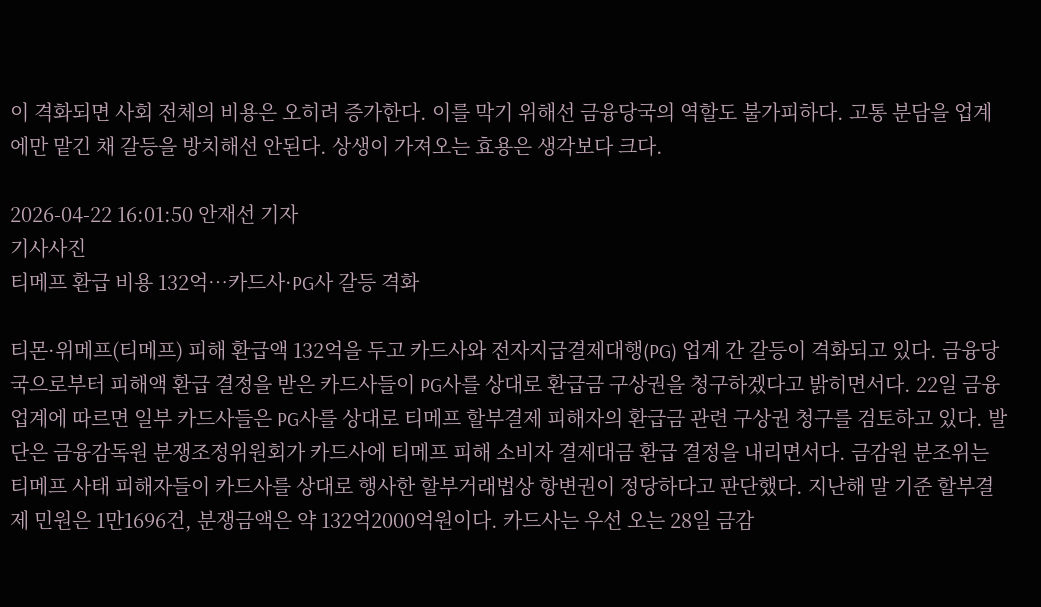이 격화되면 사회 전체의 비용은 오히려 증가한다. 이를 막기 위해선 금융당국의 역할도 불가피하다. 고통 분담을 업계에만 맡긴 채 갈등을 방치해선 안된다. 상생이 가져오는 효용은 생각보다 크다.

2026-04-22 16:01:50 안재선 기자
기사사진
티메프 환급 비용 132억…카드사·PG사 갈등 격화

티몬·위메프(티메프) 피해 환급액 132억을 두고 카드사와 전자지급결제대행(PG) 업계 간 갈등이 격화되고 있다. 금융당국으로부터 피해액 환급 결정을 받은 카드사들이 PG사를 상대로 환급금 구상권을 청구하겠다고 밝히면서다. 22일 금융업계에 따르면 일부 카드사들은 PG사를 상대로 티메프 할부결제 피해자의 환급금 관련 구상권 청구를 검토하고 있다. 발단은 금융감독원 분쟁조정위원회가 카드사에 티메프 피해 소비자 결제대금 환급 결정을 내리면서다. 금감원 분조위는 티메프 사태 피해자들이 카드사를 상대로 행사한 할부거래법상 항변권이 정당하다고 판단했다. 지난해 말 기준 할부결제 민원은 1만1696건, 분쟁금액은 약 132억2000억원이다. 카드사는 우선 오는 28일 금감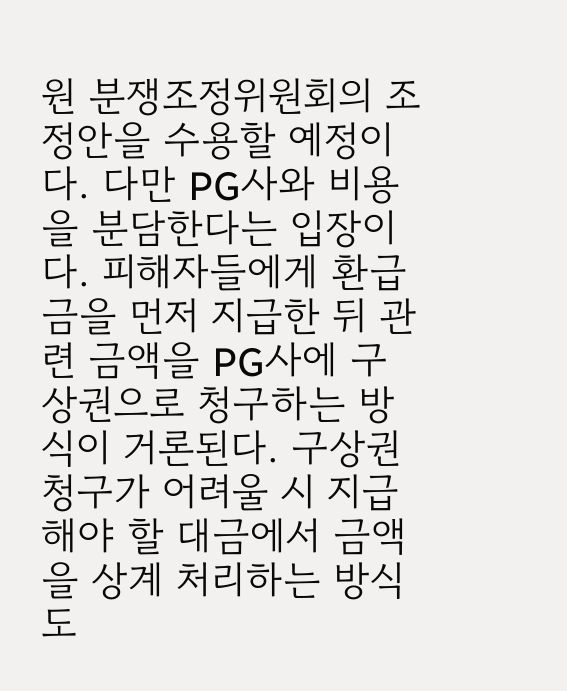원 분쟁조정위원회의 조정안을 수용할 예정이다. 다만 PG사와 비용을 분담한다는 입장이다. 피해자들에게 환급금을 먼저 지급한 뒤 관련 금액을 PG사에 구상권으로 청구하는 방식이 거론된다. 구상권 청구가 어려울 시 지급해야 할 대금에서 금액을 상계 처리하는 방식도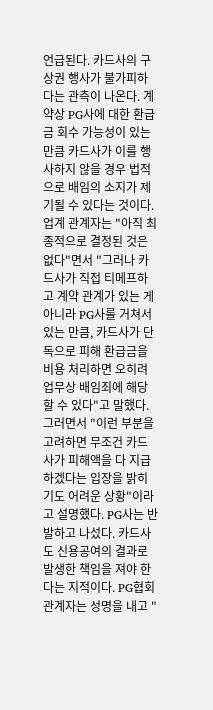언급된다. 카드사의 구상권 행사가 불가피하다는 관측이 나온다. 계약상 PG사에 대한 환급금 회수 가능성이 있는 만큼 카드사가 이를 행사하지 않을 경우 법적으로 배임의 소지가 제기될 수 있다는 것이다. 업계 관계자는 "아직 최종적으로 결정된 것은 없다"면서 "그러나 카드사가 직접 티메프하고 계약 관계가 있는 게 아니라 PG사를 거쳐서 있는 만큼, 카드사가 단독으로 피해 환급금을 비용 처리하면 오히려 업무상 배임죄에 해당할 수 있다"고 말했다. 그러면서 "이런 부분을 고려하면 무조건 카드사가 피해액을 다 지급하겠다는 입장을 밝히기도 어려운 상황"이라고 설명했다. PG사는 반발하고 나섰다. 카드사도 신용공여의 결과로 발생한 책임을 져야 한다는 지적이다. PG협회 관계자는 성명을 내고 "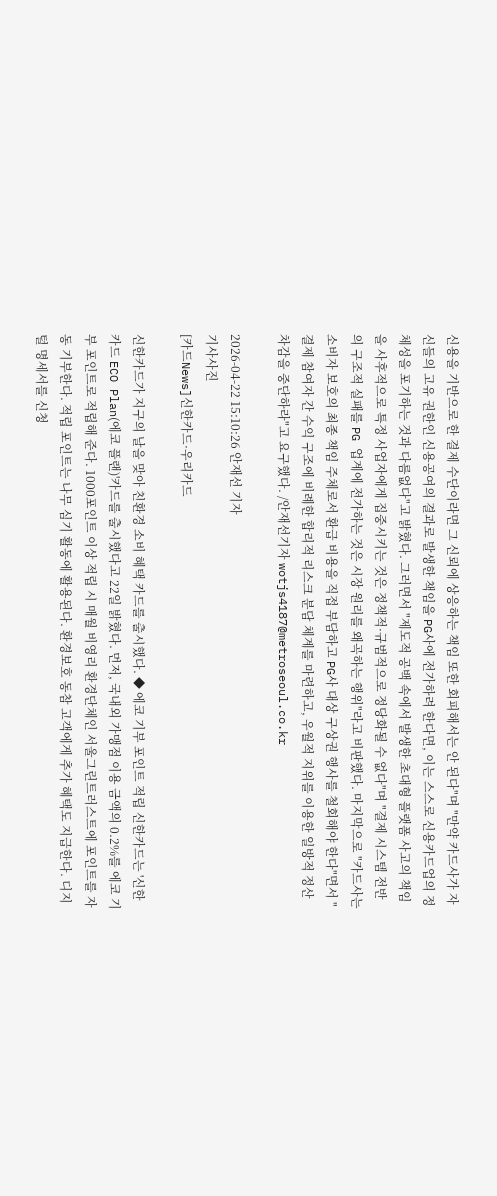신용을 기반으로 한 결제 수단이라면 그 신뢰에 상응하는 책임 또한 회피해서는 안 된다"며 "만약 카드사가 자신들의 고유 권한인 신용공여의 결과로 발생한 책임을 PG사에 전가하려 한다면, 이는 스스로 신용카드업의 정체성을 포기하는 것과 다름없다"고 밝혔다. 그러면서 "제도적 공백 속에서 발생한 초대형 플랫폼 사고의 책임을 사후적으로 특정 사업자에게 집중시키는 것은 정책적·규범적으로 정당화될 수 없다"며 "결제 시스템 전반의 구조적 실패를 PG 업계에 전가하는 것은 시장 원리를 왜곡하는 행위"라고 비판했다. 마지막으로 "카드사는 소비자 보호의 최종 책임 주체로서 환급 비용을 직접 부담하고 PG사 대상 구상권 행사를 철회해야 한다"면서 "결제 참여자 간 수익 구조에 비례한 합리적 리스크 분담 체계를 마련하고, 우월적 지위를 이용한 일방적 정산 차감을 중단하라"고 요구했다. /안재선기자 wotjs4187@metroseoul.co.kr

2026-04-22 15:10:26 안재선 기자
기사사진
[카드News]신한카드·우리카드

신한카드가 지구의 날을 맞아 친환경 소비 혜택 카드를 출시했다. ◆ 에코 기부 포인트 적립 신한카드는 '신한카드 ECO Plan(에코 플랜)'카드를 출시했다고 22일 밝혔다. 먼저, 국내외 가맹점 이용 금액의 0.2%를 에코 기부 포인트로 적립해 준다. 1000포인트 이상 적립 시 매월 비영리 환경단체인 서울그린트러스트에 포인트를 자동 기부한다. 적립 포인트는 나무 심기 활동에 활용된다. 환경보호 동참 고객에게 추가 혜택도 지급한다. 디지털 명세서를 신청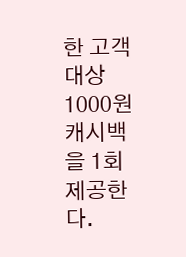한 고객 대상 1000원 캐시백을 1회 제공한다.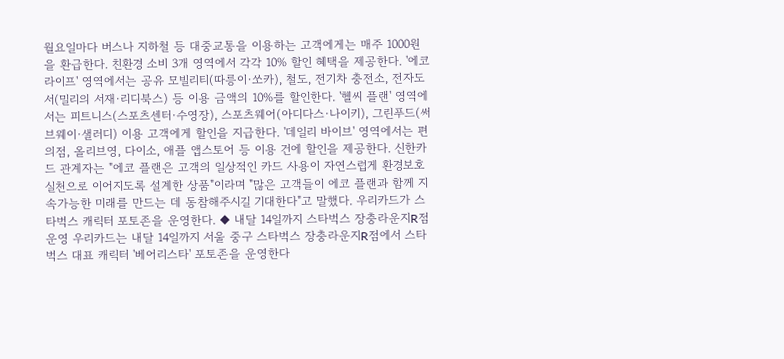월요일마다 버스나 지하철 등 대중교통을 이용하는 고객에게는 매주 1000원을 환급한다. 친환경 소비 3개 영역에서 각각 10% 할인 혜택을 제공한다. '에코 라이프' 영역에서는 공유 모빌리티(따릉이·쏘카), 철도, 전기차 충전소, 전자도서(밀리의 서재·리디북스) 등 이용 금액의 10%를 할인한다. '헬씨 플랜' 영역에서는 피트니스(스포츠센터·수영장), 스포츠웨어(아디다스·나이키), 그린푸드(써브웨이·샐러디) 이용 고객에게 할인을 지급한다. '데일리 바이브' 영역에서는 편의점, 올리브영, 다이소, 애플 앱스토어 등 이용 건에 할인을 제공한다. 신한카드 관계자는 "에코 플랜은 고객의 일상적인 카드 사용이 자연스럽게 환경보호 실천으로 이어지도록 설계한 상품"이라며 "많은 고객들이 에코 플랜과 함께 지속가능한 미래를 만드는 데 동참해주시길 기대한다"고 말했다. 우리카드가 스타벅스 캐릭터 포토존을 운영한다. ◆ 내달 14일까지 스타벅스 장충라운지R점 운영 우리카드는 내달 14일까지 서울 중구 스타벅스 장충라운지R점에서 스타벅스 대표 캐릭터 '베어리스타' 포토존을 운영한다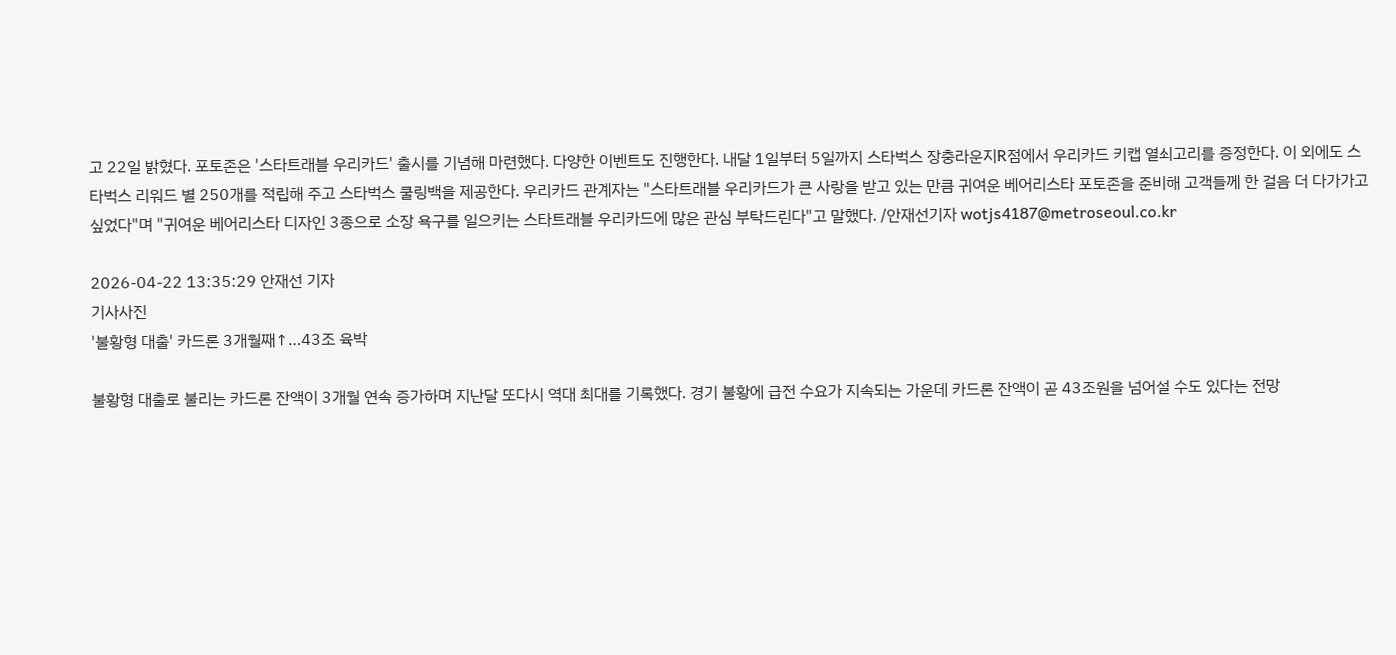고 22일 밝혔다. 포토존은 '스타트래블 우리카드' 출시를 기념해 마련했다. 다양한 이벤트도 진행한다. 내달 1일부터 5일까지 스타벅스 장충라운지R점에서 우리카드 키캡 열쇠고리를 증정한다. 이 외에도 스타벅스 리워드 별 250개를 적립해 주고 스타벅스 쿨링백을 제공한다. 우리카드 관계자는 "스타트래블 우리카드가 큰 사랑을 받고 있는 만큼 귀여운 베어리스타 포토존을 준비해 고객들께 한 걸음 더 다가가고 싶었다"며 "귀여운 베어리스타 디자인 3종으로 소장 욕구를 일으키는 스타트래블 우리카드에 많은 관심 부탁드린다"고 말했다. /안재선기자 wotjs4187@metroseoul.co.kr

2026-04-22 13:35:29 안재선 기자
기사사진
'불황형 대출' 카드론 3개월째↑…43조 육박

불황형 대출로 불리는 카드론 잔액이 3개월 연속 증가하며 지난달 또다시 역대 최대를 기록했다. 경기 불황에 급전 수요가 지속되는 가운데 카드론 잔액이 곧 43조원을 넘어설 수도 있다는 전망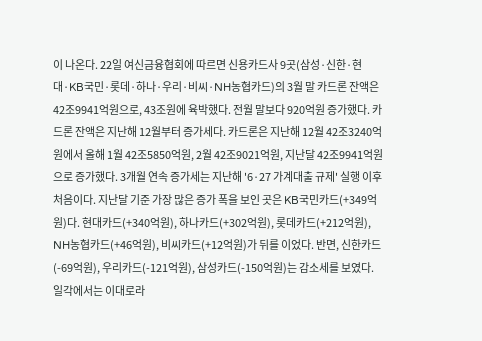이 나온다. 22일 여신금융협회에 따르면 신용카드사 9곳(삼성·신한·현대·KB국민·롯데·하나·우리·비씨·NH농협카드)의 3월 말 카드론 잔액은 42조9941억원으로, 43조원에 육박했다. 전월 말보다 920억원 증가했다. 카드론 잔액은 지난해 12월부터 증가세다. 카드론은 지난해 12월 42조3240억원에서 올해 1월 42조5850억원, 2월 42조9021억원, 지난달 42조9941억원으로 증가했다. 3개월 연속 증가세는 지난해 '6·27 가계대출 규제' 실행 이후 처음이다. 지난달 기준 가장 많은 증가 폭을 보인 곳은 KB국민카드(+349억원)다. 현대카드(+340억원), 하나카드(+302억원), 롯데카드(+212억원), NH농협카드(+46억원), 비씨카드(+12억원)가 뒤를 이었다. 반면, 신한카드(-69억원), 우리카드(-121억원), 삼성카드(-150억원)는 감소세를 보였다. 일각에서는 이대로라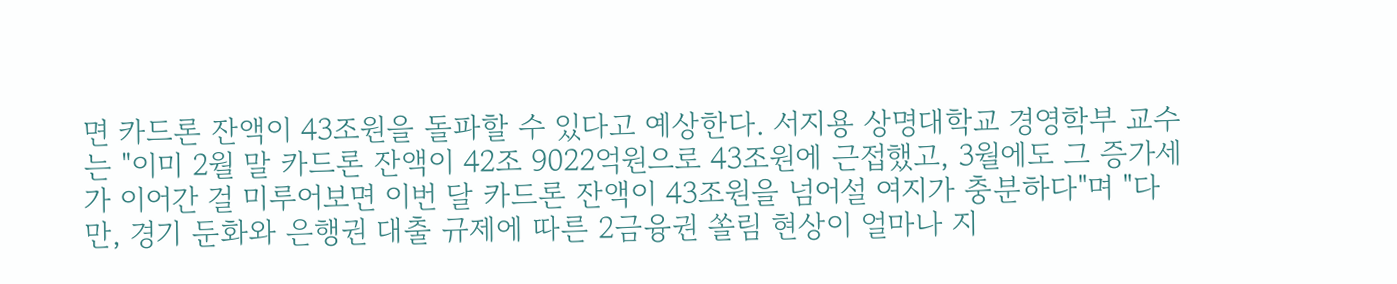면 카드론 잔액이 43조원을 돌파할 수 있다고 예상한다. 서지용 상명대학교 경영학부 교수는 "이미 2월 말 카드론 잔액이 42조 9022억원으로 43조원에 근접했고, 3월에도 그 증가세가 이어간 걸 미루어보면 이번 달 카드론 잔액이 43조원을 넘어설 여지가 충분하다"며 "다만, 경기 둔화와 은행권 대출 규제에 따른 2금융권 쏠림 현상이 얼마나 지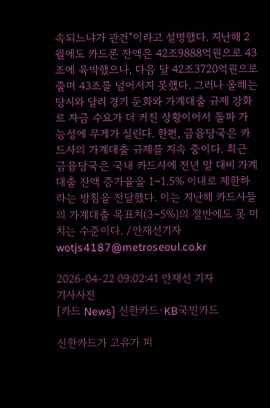속되느냐가 관건"이라고 설명했다. 지난해 2월에도 카드론 잔액은 42조9888억원으로 43조에 육박했으나, 다음 달 42조3720억원으로 줄며 43조를 넘어서지 못했다. 그러나 올해는 당시와 달리 경기 둔화와 가계대출 규제 강화로 자금 수요가 더 커진 상황이어서 돌파 가능성에 무게가 실린다. 한편, 금융당국은 카드사의 가계대출 규제를 지속 중이다. 최근 금융당국은 국내 카드사에 전년 말 대비 가계대출 잔액 증가율을 1~1.5% 이내로 제한하라는 방침을 전달했다. 이는 지난해 카드사들의 가계대출 목표치(3~5%)의 절반에도 못 미치는 수준이다. /안재선기자 wotjs4187@metroseoul.co.kr

2026-04-22 09:02:41 안재선 기자
기사사진
[카드 News] 신한카드·KB국민카드

신한카드가 고유가 피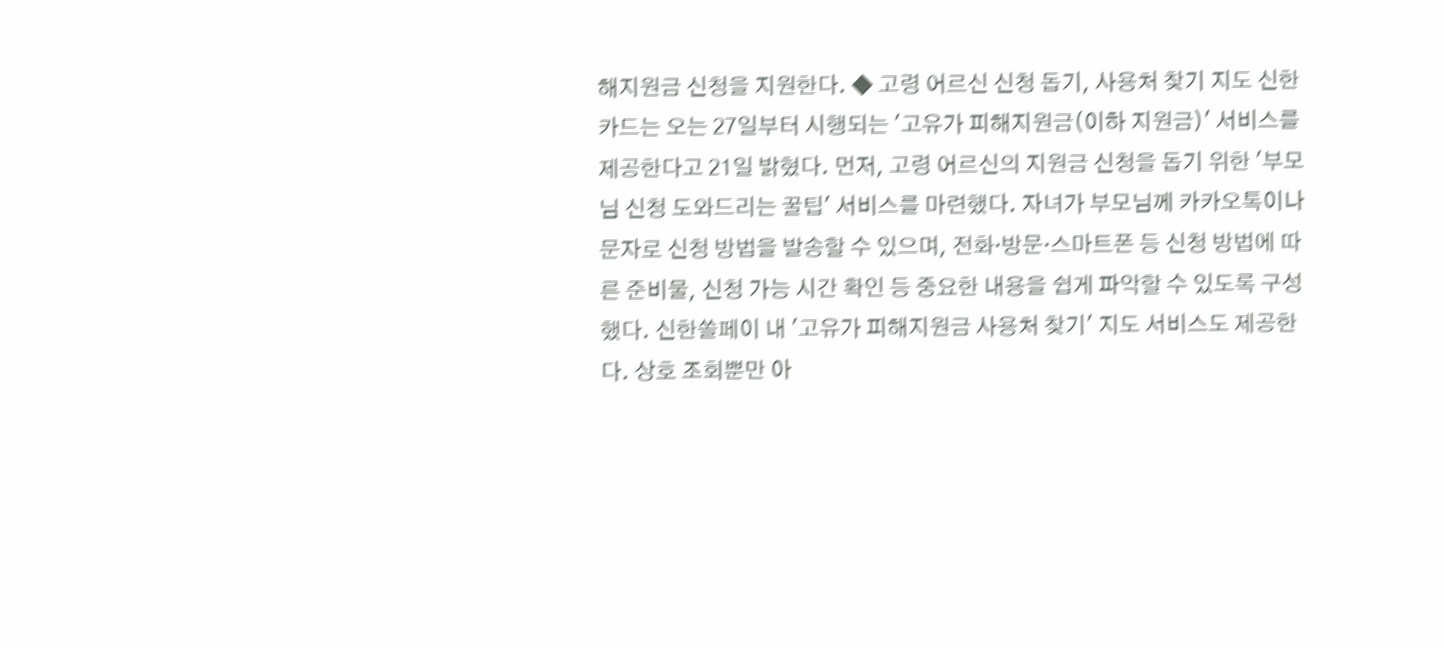해지원금 신청을 지원한다. ◆ 고령 어르신 신청 돕기, 사용처 찾기 지도 신한카드는 오는 27일부터 시행되는 '고유가 피해지원금(이하 지원금)' 서비스를 제공한다고 21일 밝혔다. 먼저, 고령 어르신의 지원금 신청을 돕기 위한 '부모님 신청 도와드리는 꿀팁' 서비스를 마련했다. 자녀가 부모님께 카카오톡이나 문자로 신청 방법을 발송할 수 있으며, 전화·방문·스마트폰 등 신청 방법에 따른 준비물, 신청 가능 시간 확인 등 중요한 내용을 쉽게 파악할 수 있도록 구성했다. 신한쏠페이 내 '고유가 피해지원금 사용처 찾기' 지도 서비스도 제공한다. 상호 조회뿐만 아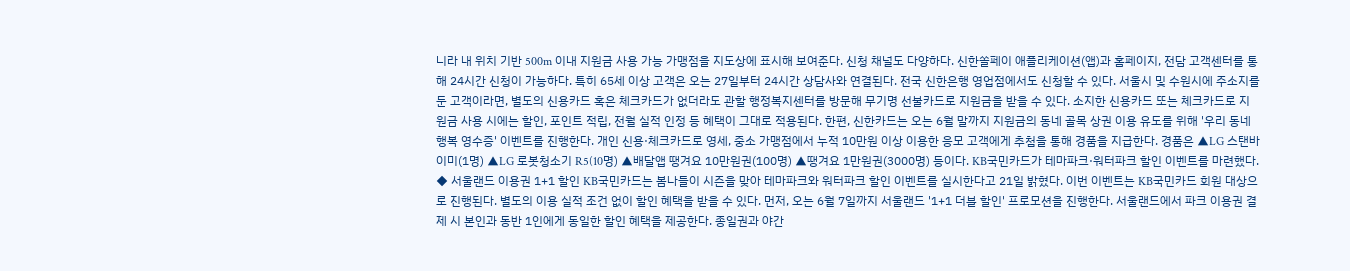니라 내 위치 기반 500m 이내 지원금 사용 가능 가맹점을 지도상에 표시해 보여준다. 신청 채널도 다양하다. 신한쏠페이 애플리케이션(앱)과 홈페이지, 전담 고객센터를 통해 24시간 신청이 가능하다. 특히 65세 이상 고객은 오는 27일부터 24시간 상담사와 연결된다. 전국 신한은행 영업점에서도 신청할 수 있다. 서울시 및 수원시에 주소지를 둔 고객이라면, 별도의 신용카드 혹은 체크카드가 없더라도 관할 행정복지센터를 방문해 무기명 선불카드로 지원금을 받을 수 있다. 소지한 신용카드 또는 체크카드로 지원금 사용 시에는 할인, 포인트 적립, 전월 실적 인정 등 혜택이 그대로 적용된다. 한편, 신한카드는 오는 6월 말까지 지원금의 동네 골목 상권 이용 유도를 위해 '우리 동네 행복 영수증' 이벤트를 진행한다. 개인 신용·체크카드로 영세, 중소 가맹점에서 누적 10만원 이상 이용한 응모 고객에게 추첨을 통해 경품을 지급한다. 경품은 ▲LG 스탠바이미(1명) ▲LG 로봇청소기 R5(10명) ▲배달앱 땡겨요 10만원권(100명) ▲땡겨요 1만원권(3000명) 등이다. KB국민카드가 테마파크·워터파크 할인 이벤트를 마련했다. ◆ 서울랜드 이용권 1+1 할인 KB국민카드는 봄나들이 시즌을 맞아 테마파크와 워터파크 할인 이벤트를 실시한다고 21일 밝혔다. 이번 이벤트는 KB국민카드 회원 대상으로 진행된다. 별도의 이용 실적 조건 없이 할인 혜택을 받을 수 있다. 먼저, 오는 6월 7일까지 서울랜드 '1+1 더블 할인' 프로모션을 진행한다. 서울랜드에서 파크 이용권 결제 시 본인과 동반 1인에게 동일한 할인 혜택을 제공한다. 종일권과 야간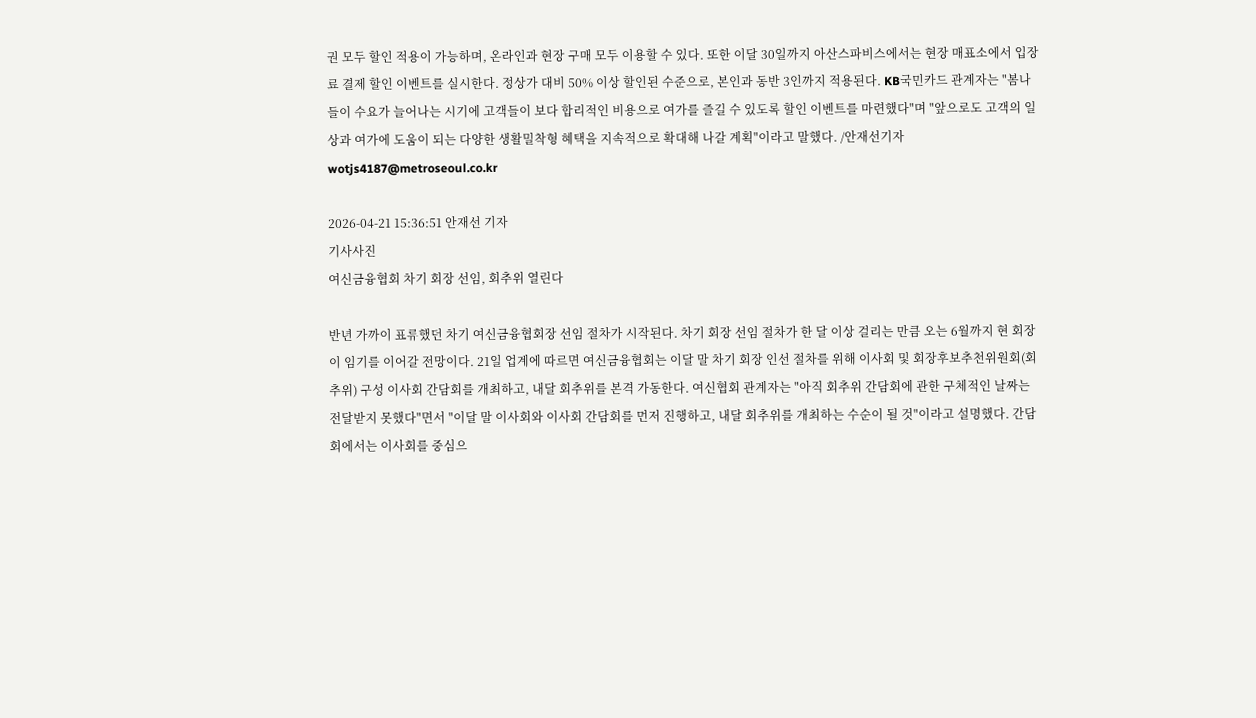권 모두 할인 적용이 가능하며, 온라인과 현장 구매 모두 이용할 수 있다. 또한 이달 30일까지 아산스파비스에서는 현장 매표소에서 입장료 결제 할인 이벤트를 실시한다. 정상가 대비 50% 이상 할인된 수준으로, 본인과 동반 3인까지 적용된다. KB국민카드 관계자는 "봄나들이 수요가 늘어나는 시기에 고객들이 보다 합리적인 비용으로 여가를 즐길 수 있도록 할인 이벤트를 마련했다"며 "앞으로도 고객의 일상과 여가에 도움이 되는 다양한 생활밀착형 혜택을 지속적으로 확대해 나갈 계획"이라고 말했다. /안재선기자 wotjs4187@metroseoul.co.kr

2026-04-21 15:36:51 안재선 기자
기사사진
여신금융협회 차기 회장 선임, 회추위 열린다

반년 가까이 표류했던 차기 여신금융협회장 선임 절차가 시작된다. 차기 회장 선임 절차가 한 달 이상 걸리는 만큼 오는 6월까지 현 회장이 임기를 이어갈 전망이다. 21일 업계에 따르면 여신금융협회는 이달 말 차기 회장 인선 절차를 위해 이사회 및 회장후보추천위원회(회추위) 구성 이사회 간담회를 개최하고, 내달 회추위를 본격 가동한다. 여신협회 관계자는 "아직 회추위 간담회에 관한 구체적인 날짜는 전달받지 못했다"면서 "이달 말 이사회와 이사회 간담회를 먼저 진행하고, 내달 회추위를 개최하는 수순이 될 것"이라고 설명했다. 간담회에서는 이사회를 중심으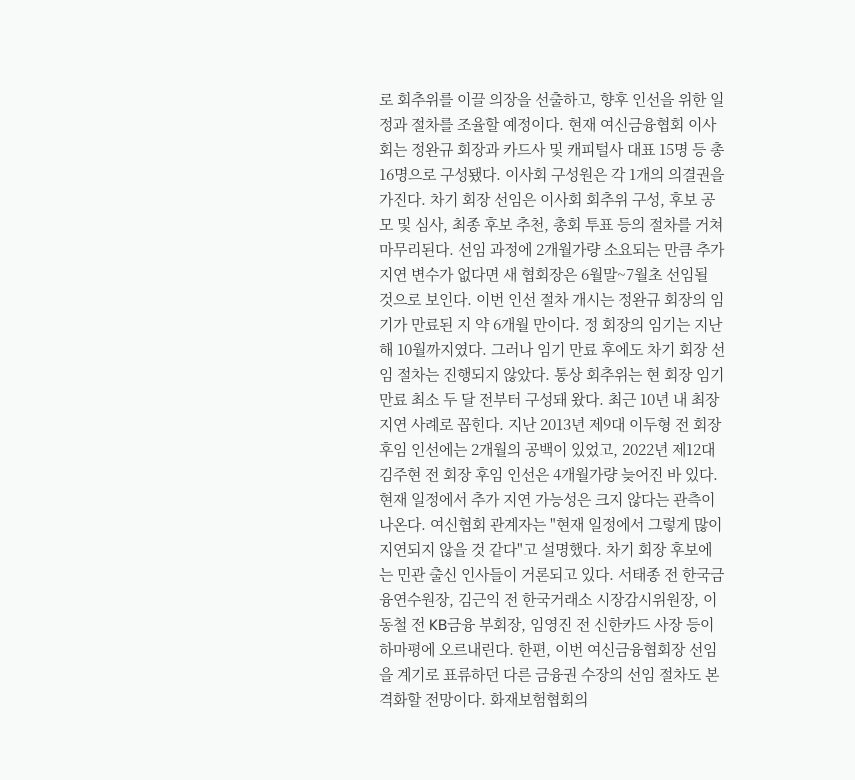로 회추위를 이끌 의장을 선출하고, 향후 인선을 위한 일정과 절차를 조율할 예정이다. 현재 여신금융협회 이사회는 정완규 회장과 카드사 및 캐피털사 대표 15명 등 총 16명으로 구성됐다. 이사회 구성원은 각 1개의 의결권을 가진다. 차기 회장 선임은 이사회 회추위 구성, 후보 공모 및 심사, 최종 후보 추천, 총회 투표 등의 절차를 거쳐 마무리된다. 선임 과정에 2개월가량 소요되는 만큼 추가 지연 변수가 없다면 새 협회장은 6월말~7월초 선임될 것으로 보인다. 이번 인선 절차 개시는 정완규 회장의 임기가 만료된 지 약 6개월 만이다. 정 회장의 임기는 지난해 10월까지였다. 그러나 임기 만료 후에도 차기 회장 선임 절차는 진행되지 않았다. 통상 회추위는 현 회장 임기 만료 최소 두 달 전부터 구성돼 왔다. 최근 10년 내 최장 지연 사례로 꼽힌다. 지난 2013년 제9대 이두형 전 회장 후임 인선에는 2개월의 공백이 있었고, 2022년 제12대 김주현 전 회장 후임 인선은 4개월가량 늦어진 바 있다. 현재 일정에서 추가 지연 가능성은 크지 않다는 관측이 나온다. 여신협회 관계자는 "현재 일정에서 그렇게 많이 지연되지 않을 것 같다"고 설명했다. 차기 회장 후보에는 민관 출신 인사들이 거론되고 있다. 서태종 전 한국금융연수원장, 김근익 전 한국거래소 시장감시위원장, 이동철 전 KB금융 부회장, 임영진 전 신한카드 사장 등이 하마평에 오르내린다. 한편, 이번 여신금융협회장 선임을 계기로 표류하던 다른 금융권 수장의 선임 절차도 본격화할 전망이다. 화재보험협회의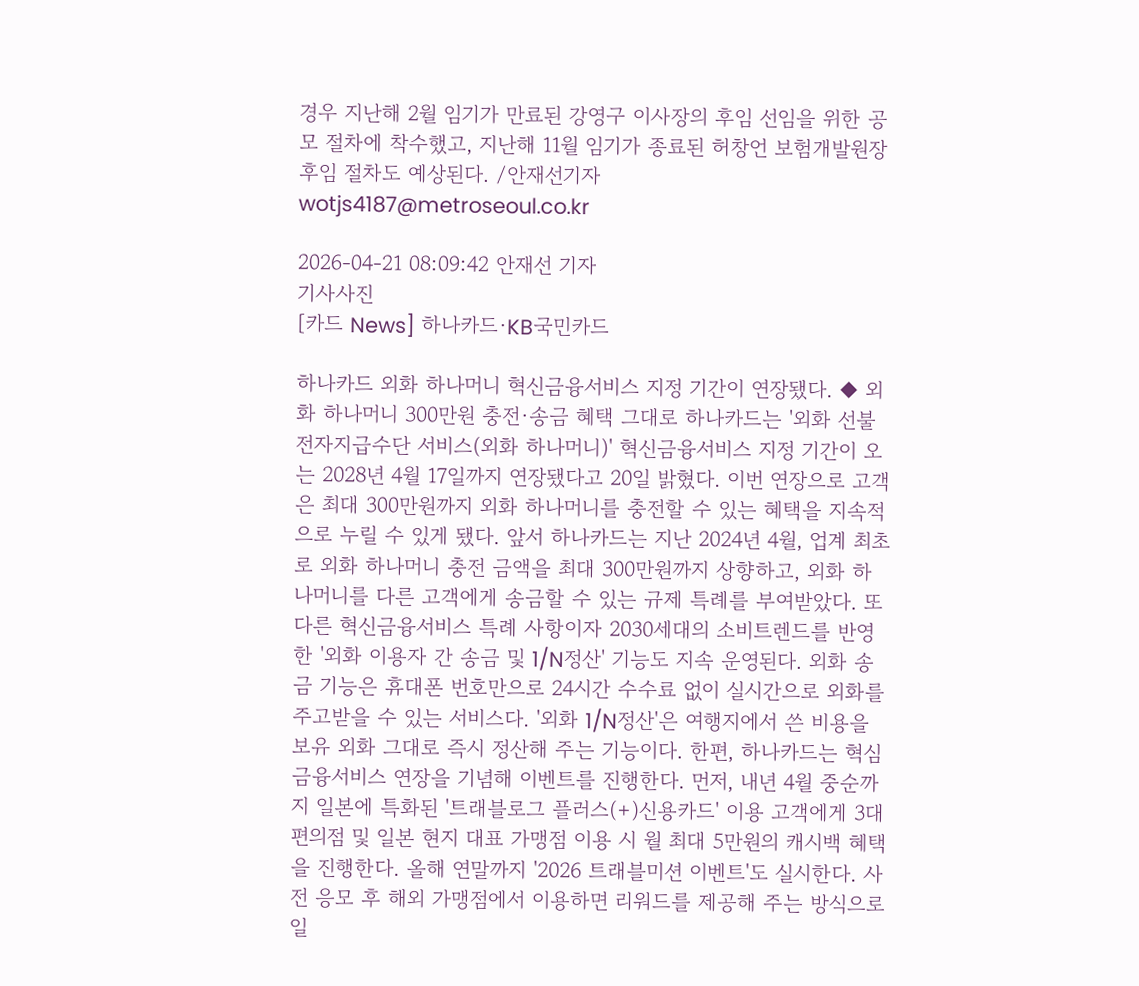경우 지난해 2월 임기가 만료된 강영구 이사장의 후임 선임을 위한 공모 절차에 착수했고, 지난해 11월 임기가 종료된 허창언 보험개발원장 후임 절차도 예상된다. /안재선기자 wotjs4187@metroseoul.co.kr

2026-04-21 08:09:42 안재선 기자
기사사진
[카드 News] 하나카드·KB국민카드

하나카드 외화 하나머니 혁신금융서비스 지정 기간이 연장됐다. ◆ 외화 하나머니 300만원 충전·송금 혜택 그대로 하나카드는 '외화 선불전자지급수단 서비스(외화 하나머니)' 혁신금융서비스 지정 기간이 오는 2028년 4월 17일까지 연장됐다고 20일 밝혔다. 이번 연장으로 고객은 최대 300만원까지 외화 하나머니를 충전할 수 있는 혜택을 지속적으로 누릴 수 있게 됐다. 앞서 하나카드는 지난 2024년 4월, 업계 최초로 외화 하나머니 충전 금액을 최대 300만원까지 상향하고, 외화 하나머니를 다른 고객에게 송금할 수 있는 규제 특례를 부여받았다. 또 다른 혁신금융서비스 특례 사항이자 2030세대의 소비트렌드를 반영한 '외화 이용자 간 송금 및 1/N정산' 기능도 지속 운영된다. 외화 송금 기능은 휴대폰 번호만으로 24시간 수수료 없이 실시간으로 외화를 주고받을 수 있는 서비스다. '외화 1/N정산'은 여행지에서 쓴 비용을 보유 외화 그대로 즉시 정산해 주는 기능이다. 한편, 하나카드는 혁심금융서비스 연장을 기념해 이벤트를 진행한다. 먼저, 내년 4월 중순까지 일본에 특화된 '트래블로그 플러스(+)신용카드' 이용 고객에게 3대 편의점 및 일본 현지 대표 가맹점 이용 시 월 최대 5만원의 캐시백 혜택을 진행한다. 올해 연말까지 '2026 트래블미션 이벤트'도 실시한다. 사전 응모 후 해외 가맹점에서 이용하면 리워드를 제공해 주는 방식으로 일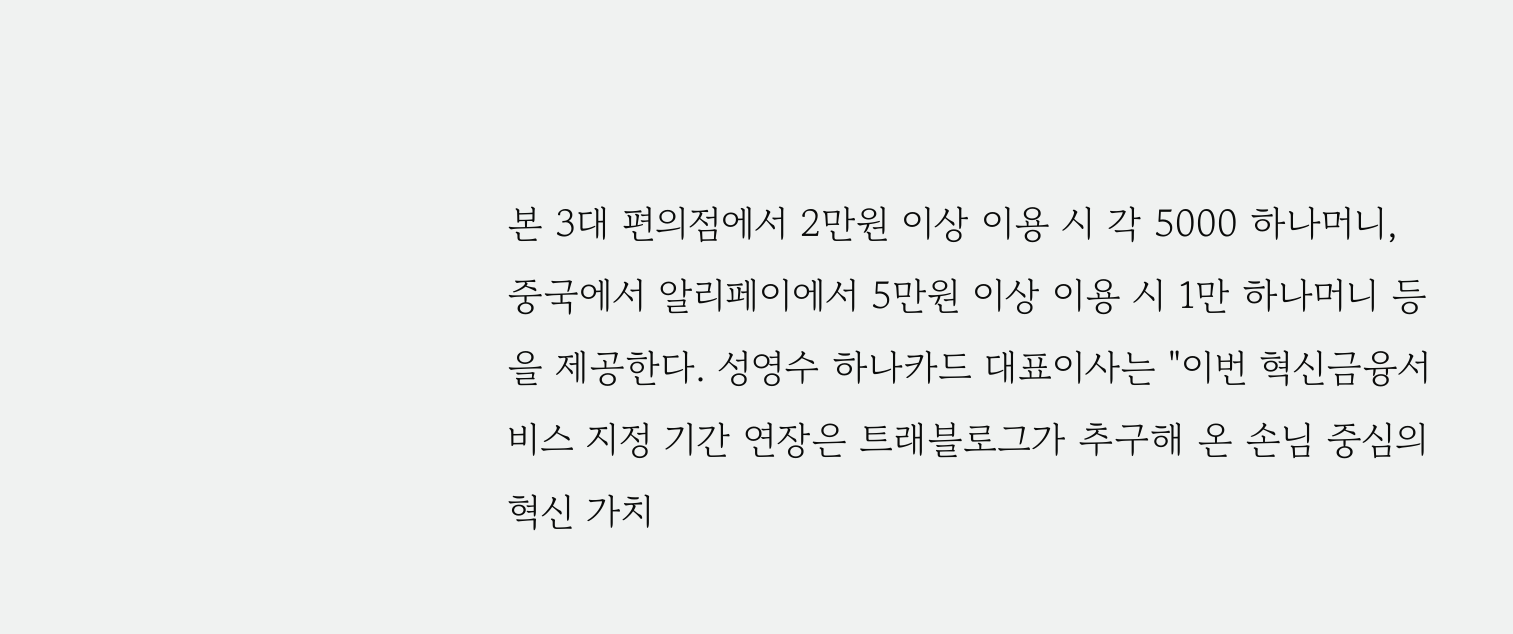본 3대 편의점에서 2만원 이상 이용 시 각 5000 하나머니, 중국에서 알리페이에서 5만원 이상 이용 시 1만 하나머니 등을 제공한다. 성영수 하나카드 대표이사는 "이번 혁신금융서비스 지정 기간 연장은 트래블로그가 추구해 온 손님 중심의 혁신 가치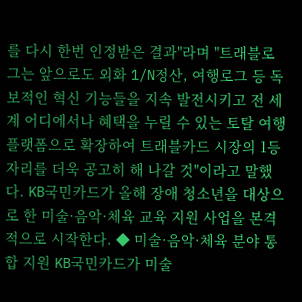를 다시 한번 인정받은 결과"라며 "트래블로그는 앞으로도 외화 1/N정산, 여행로그 등 독보적인 혁신 기능들을 지속 발전시키고 전 세계 어디에서나 혜택을 누릴 수 있는 토탈 여행 플랫폼으로 확장하여 트래블카드 시장의 1등 자리를 더욱 공고히 해 나갈 것"이라고 말했다. KB국민카드가 올해 장애 청소년을 대상으로 한 미술·음악·체육 교육 지원 사업을 본격적으로 시작한다. ◆ 미술·음악·체육 분야 통합 지원 KB국민카드가 미술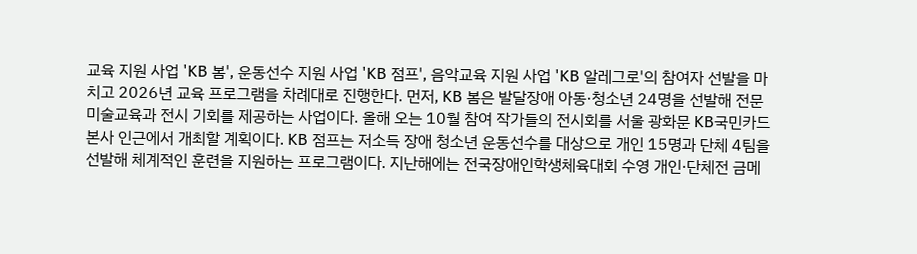교육 지원 사업 'KB 봄', 운동선수 지원 사업 'KB 점프', 음악교육 지원 사업 'KB 알레그로'의 참여자 선발을 마치고 2026년 교육 프로그램을 차례대로 진행한다. 먼저, KB 봄은 발달장애 아동·청소년 24명을 선발해 전문 미술교육과 전시 기회를 제공하는 사업이다. 올해 오는 10월 참여 작가들의 전시회를 서울 광화문 KB국민카드 본사 인근에서 개최할 계획이다. KB 점프는 저소득 장애 청소년 운동선수를 대상으로 개인 15명과 단체 4팀을 선발해 체계적인 훈련을 지원하는 프로그램이다. 지난해에는 전국장애인학생체육대회 수영 개인·단체전 금메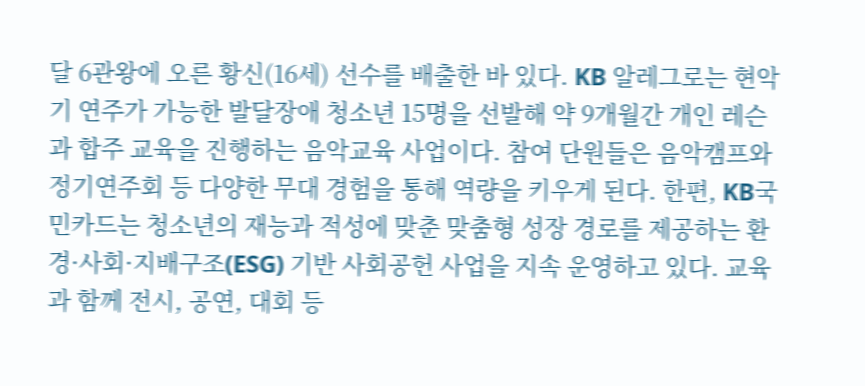달 6관왕에 오른 황신(16세) 선수를 배출한 바 있다. KB 알레그로는 현악기 연주가 가능한 발달장애 청소년 15명을 선발해 약 9개월간 개인 레슨과 합주 교육을 진행하는 음악교육 사업이다. 참여 단원들은 음악캠프와 정기연주회 등 다양한 무대 경험을 통해 역량을 키우게 된다. 한편, KB국민카드는 청소년의 재능과 적성에 맞춘 맞춤형 성장 경로를 제공하는 환경·사회·지배구조(ESG) 기반 사회공헌 사업을 지속 운영하고 있다. 교육과 함께 전시, 공연, 대회 등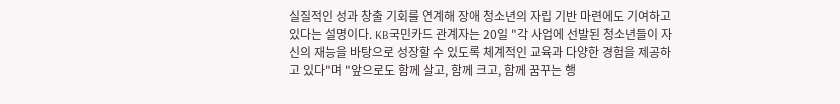실질적인 성과 창출 기회를 연계해 장애 청소년의 자립 기반 마련에도 기여하고 있다는 설명이다. KB국민카드 관계자는 20일 "각 사업에 선발된 청소년들이 자신의 재능을 바탕으로 성장할 수 있도록 체계적인 교육과 다양한 경험을 제공하고 있다"며 "앞으로도 함께 살고, 함께 크고, 함께 꿈꾸는 행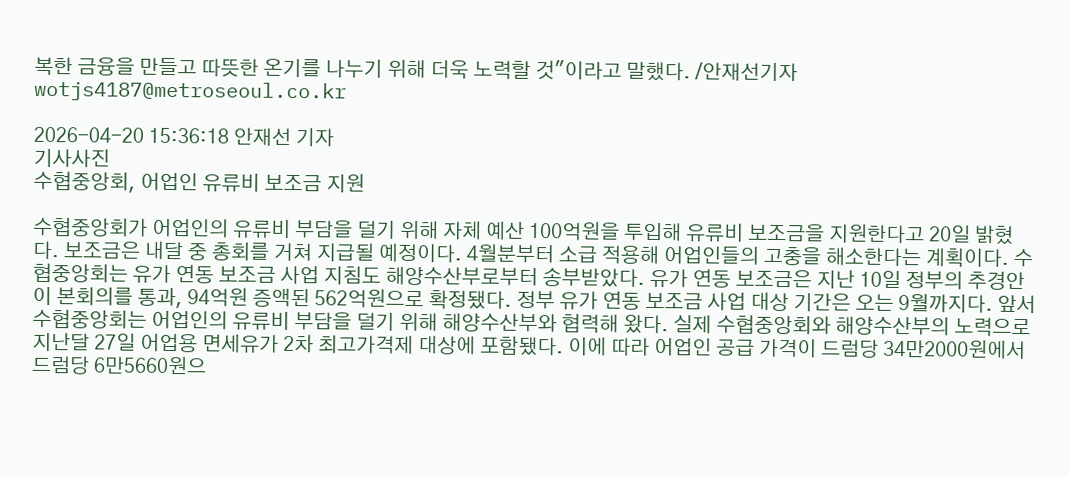복한 금융을 만들고 따뜻한 온기를 나누기 위해 더욱 노력할 것"이라고 말했다. /안재선기자 wotjs4187@metroseoul.co.kr

2026-04-20 15:36:18 안재선 기자
기사사진
수협중앙회, 어업인 유류비 보조금 지원

수협중앙회가 어업인의 유류비 부담을 덜기 위해 자체 예산 100억원을 투입해 유류비 보조금을 지원한다고 20일 밝혔다. 보조금은 내달 중 총회를 거쳐 지급될 예정이다. 4월분부터 소급 적용해 어업인들의 고충을 해소한다는 계획이다. 수협중앙회는 유가 연동 보조금 사업 지침도 해양수산부로부터 송부받았다. 유가 연동 보조금은 지난 10일 정부의 추경안이 본회의를 통과, 94억원 증액된 562억원으로 확정됐다. 정부 유가 연동 보조금 사업 대상 기간은 오는 9월까지다. 앞서 수협중앙회는 어업인의 유류비 부담을 덜기 위해 해양수산부와 협력해 왔다. 실제 수협중앙회와 해양수산부의 노력으로 지난달 27일 어업용 면세유가 2차 최고가격제 대상에 포함됐다. 이에 따라 어업인 공급 가격이 드럼당 34만2000원에서 드럼당 6만5660원으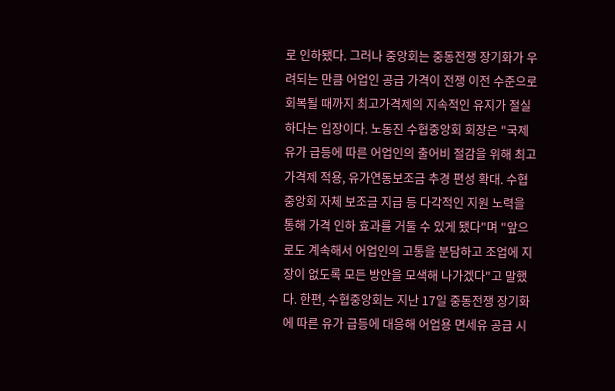로 인하됐다. 그러나 중앙회는 중동전쟁 장기화가 우려되는 만큼 어업인 공급 가격이 전쟁 이전 수준으로 회복될 때까지 최고가격제의 지속적인 유지가 절실하다는 입장이다. 노동진 수협중앙회 회장은 "국제유가 급등에 따른 어업인의 출어비 절감을 위해 최고가격제 적용, 유가연동보조금 추경 편성 확대. 수협중앙회 자체 보조금 지급 등 다각적인 지원 노력을 통해 가격 인하 효과를 거둘 수 있게 됐다"며 "앞으로도 계속해서 어업인의 고통을 분담하고 조업에 지장이 없도록 모든 방안을 모색해 나가겠다"고 말했다. 한편, 수협중앙회는 지난 17일 중동전쟁 장기화에 따른 유가 급등에 대응해 어업용 면세유 공급 시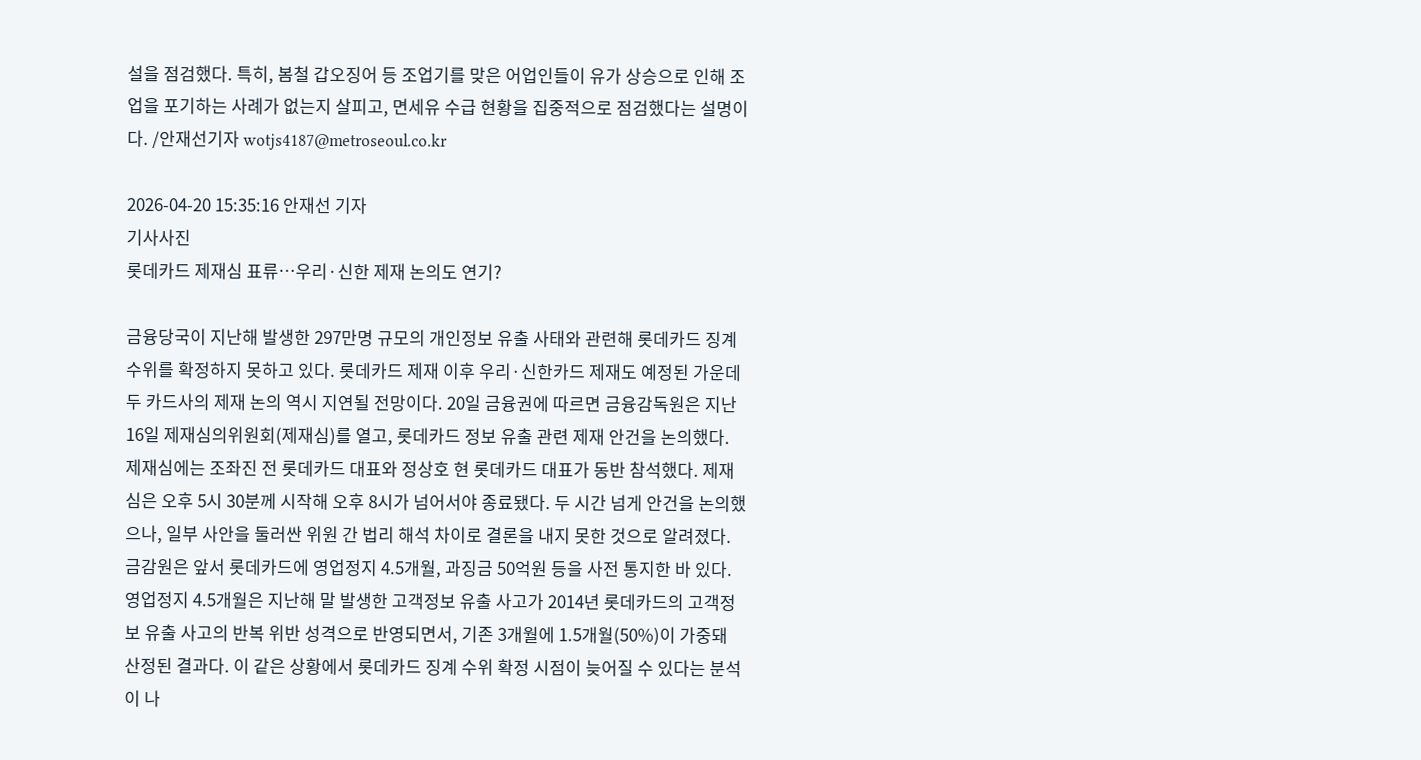설을 점검했다. 특히, 봄철 갑오징어 등 조업기를 맞은 어업인들이 유가 상승으로 인해 조업을 포기하는 사례가 없는지 살피고, 면세유 수급 현황을 집중적으로 점검했다는 설명이다. /안재선기자 wotjs4187@metroseoul.co.kr

2026-04-20 15:35:16 안재선 기자
기사사진
롯데카드 제재심 표류…우리·신한 제재 논의도 연기?

금융당국이 지난해 발생한 297만명 규모의 개인정보 유출 사태와 관련해 롯데카드 징계 수위를 확정하지 못하고 있다. 롯데카드 제재 이후 우리·신한카드 제재도 예정된 가운데 두 카드사의 제재 논의 역시 지연될 전망이다. 20일 금융권에 따르면 금융감독원은 지난 16일 제재심의위원회(제재심)를 열고, 롯데카드 정보 유출 관련 제재 안건을 논의했다. 제재심에는 조좌진 전 롯데카드 대표와 정상호 현 롯데카드 대표가 동반 참석했다. 제재심은 오후 5시 30분께 시작해 오후 8시가 넘어서야 종료됐다. 두 시간 넘게 안건을 논의했으나, 일부 사안을 둘러싼 위원 간 법리 해석 차이로 결론을 내지 못한 것으로 알려졌다. 금감원은 앞서 롯데카드에 영업정지 4.5개월, 과징금 50억원 등을 사전 통지한 바 있다. 영업정지 4.5개월은 지난해 말 발생한 고객정보 유출 사고가 2014년 롯데카드의 고객정보 유출 사고의 반복 위반 성격으로 반영되면서, 기존 3개월에 1.5개월(50%)이 가중돼 산정된 결과다. 이 같은 상황에서 롯데카드 징계 수위 확정 시점이 늦어질 수 있다는 분석이 나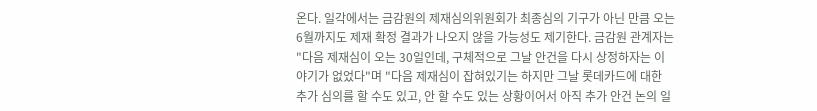온다. 일각에서는 금감원의 제재심의위원회가 최종심의 기구가 아닌 만큼 오는 6월까지도 제재 확정 결과가 나오지 않을 가능성도 제기한다. 금감원 관계자는 "다음 제재심이 오는 30일인데, 구체적으로 그날 안건을 다시 상정하자는 이야기가 없었다"며 "다음 제재심이 잡혀있기는 하지만 그날 롯데카드에 대한 추가 심의를 할 수도 있고, 안 할 수도 있는 상황이어서 아직 추가 안건 논의 일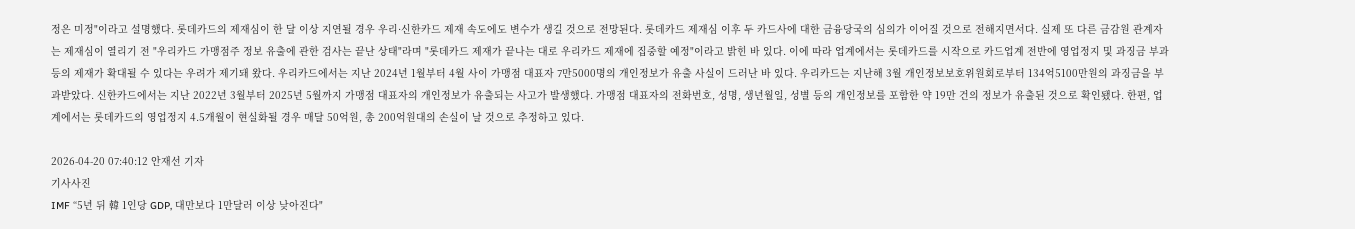정은 미정"이라고 설명했다. 롯데카드의 제재심이 한 달 이상 지연될 경우 우리·신한카드 제재 속도에도 변수가 생길 것으로 전망된다. 롯데카드 제재심 이후 두 카드사에 대한 금융당국의 심의가 이어질 것으로 전해지면서다. 실제 또 다른 금감원 관계자는 제재심이 열리기 전 "우리카드 가맹점주 정보 유출에 관한 검사는 끝난 상태"라며 "롯데카드 제재가 끝나는 대로 우리카드 제재에 집중할 예정"이라고 밝힌 바 있다. 이에 따라 업계에서는 롯데카드를 시작으로 카드업계 전반에 영업정지 및 과징금 부과 등의 제재가 확대될 수 있다는 우려가 제기돼 왔다. 우리카드에서는 지난 2024년 1월부터 4월 사이 가맹점 대표자 7만5000명의 개인정보가 유출 사실이 드러난 바 있다. 우리카드는 지난해 3월 개인정보보호위원회로부터 134억5100만원의 과징금을 부과받았다. 신한카드에서는 지난 2022년 3월부터 2025년 5월까지 가맹점 대표자의 개인정보가 유출되는 사고가 발생했다. 가맹점 대표자의 전화번호, 성명, 생년월일, 성별 등의 개인정보를 포함한 약 19만 건의 정보가 유출된 것으로 확인됐다. 한편, 업계에서는 롯데카드의 영업정지 4.5개월이 현실화될 경우 매달 50억원, 총 200억원대의 손실이 날 것으로 추정하고 있다.

2026-04-20 07:40:12 안재선 기자
기사사진
IMF “5년 뒤 韓 1인당 GDP, 대만보다 1만달러 이상 낮아진다"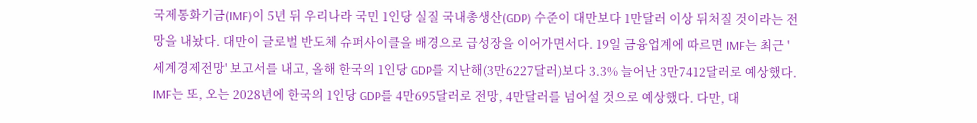국제통화기금(IMF)이 5년 뒤 우리나라 국민 1인당 실질 국내총생산(GDP) 수준이 대만보다 1만달러 이상 뒤처질 것이라는 전망을 내놨다. 대만이 글로벌 반도체 슈퍼사이클을 배경으로 급성장을 이어가면서다. 19일 금융업계에 따르면 IMF는 최근 '세계경제전망' 보고서를 내고, 올해 한국의 1인당 GDP를 지난해(3만6227달러)보다 3.3% 늘어난 3만7412달러로 예상했다. IMF는 또, 오는 2028년에 한국의 1인당 GDP를 4만695달러로 전망, 4만달러를 넘어설 것으로 예상했다. 다만, 대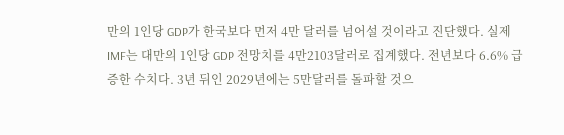만의 1인당 GDP가 한국보다 먼저 4만 달러를 넘어설 것이라고 진단했다. 실제 IMF는 대만의 1인당 GDP 전망치를 4만2103달러로 집계했다. 전년보다 6.6% 급증한 수치다. 3년 뒤인 2029년에는 5만달러를 돌파할 것으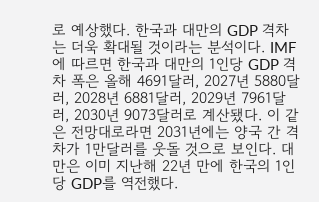로 예상했다. 한국과 대만의 GDP 격차는 더욱 확대될 것이라는 분석이다. IMF에 따르면 한국과 대만의 1인당 GDP 격차 폭은 올해 4691달러, 2027년 5880달러, 2028년 6881달러, 2029년 7961달러, 2030년 9073달러로 계산됐다. 이 같은 전망대로라면 2031년에는 양국 간 격차가 1만달러를 웃돌 것으로 보인다. 대만은 이미 지난해 22년 만에 한국의 1인당 GDP를 역전했다.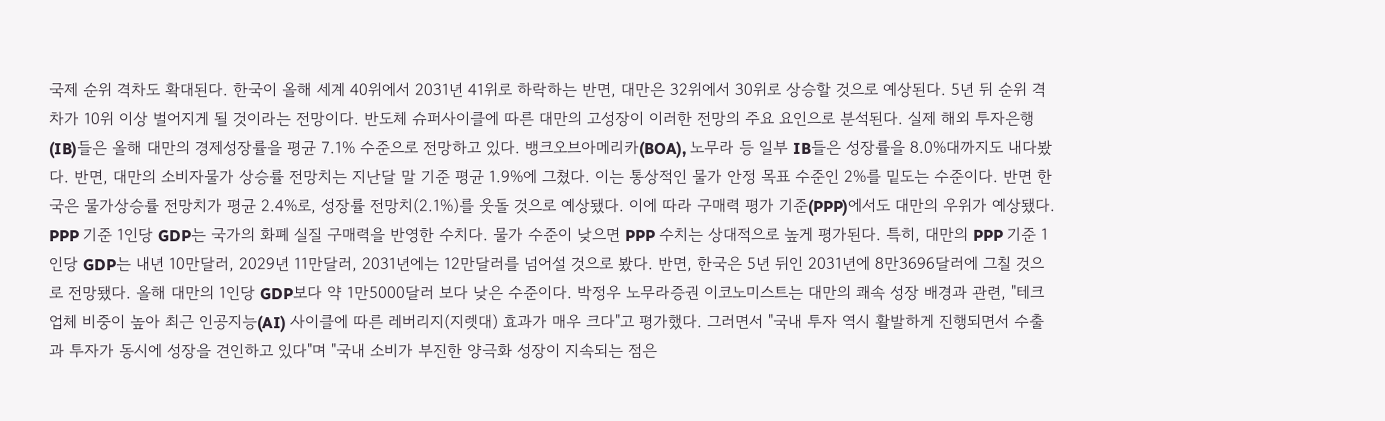국제 순위 격차도 확대된다. 한국이 올해 세계 40위에서 2031년 41위로 하락하는 반면, 대만은 32위에서 30위로 상승할 것으로 예상된다. 5년 뒤 순위 격차가 10위 이상 벌어지게 될 것이라는 전망이다. 반도체 슈퍼사이클에 따른 대만의 고성장이 이러한 전망의 주요 요인으로 분석된다. 실제 해외 투자은행(IB)들은 올해 대만의 경제성장률을 평균 7.1% 수준으로 전망하고 있다. 뱅크오브아메리카(BOA), 노무라 등 일부 IB들은 성장률을 8.0%대까지도 내다봤다. 반면, 대만의 소비자물가 상승률 전망치는 지난달 말 기준 평균 1.9%에 그쳤다. 이는 통상적인 물가 안정 목표 수준인 2%를 밑도는 수준이다. 반면 한국은 물가상승률 전망치가 평균 2.4%로, 성장률 전망치(2.1%)를 웃돌 것으로 예상됐다. 이에 따라 구매력 평가 기준(PPP)에서도 대만의 우위가 예상됐다. PPP 기준 1인당 GDP는 국가의 화폐 실질 구매력을 반영한 수치다. 물가 수준이 낮으면 PPP 수치는 상대적으로 높게 평가된다. 특히, 대만의 PPP 기준 1인당 GDP는 내년 10만달러, 2029년 11만달러, 2031년에는 12만달러를 넘어설 것으로 봤다. 반면, 한국은 5년 뒤인 2031년에 8만3696달러에 그칠 것으로 전망됐다. 올해 대만의 1인당 GDP보다 약 1만5000달러 보다 낮은 수준이다. 박정우 노무라증권 이코노미스트는 대만의 쾌속 성장 배경과 관련, "테크업체 비중이 높아 최근 인공지능(AI) 사이클에 따른 레버리지(지렛대) 효과가 매우 크다"고 평가했다. 그러면서 "국내 투자 역시 활발하게 진행되면서 수출과 투자가 동시에 성장을 견인하고 있다"며 "국내 소비가 부진한 양극화 성장이 지속되는 점은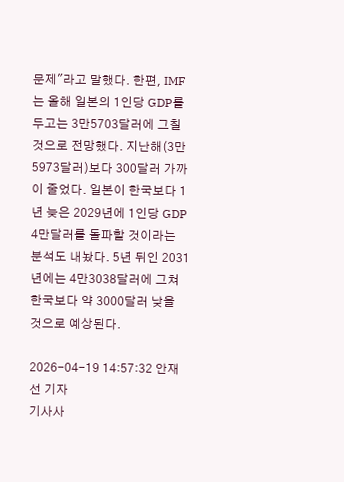문제"라고 말했다. 한편, IMF는 올해 일본의 1인당 GDP를 두고는 3만5703달러에 그칠 것으로 전망했다. 지난해(3만5973달러)보다 300달러 가까이 줄었다. 일본이 한국보다 1년 늦은 2029년에 1인당 GDP 4만달러를 돌파할 것이라는 분석도 내놨다. 5년 뒤인 2031년에는 4만3038달러에 그쳐 한국보다 약 3000달러 낮을 것으로 예상된다.

2026-04-19 14:57:32 안재선 기자
기사사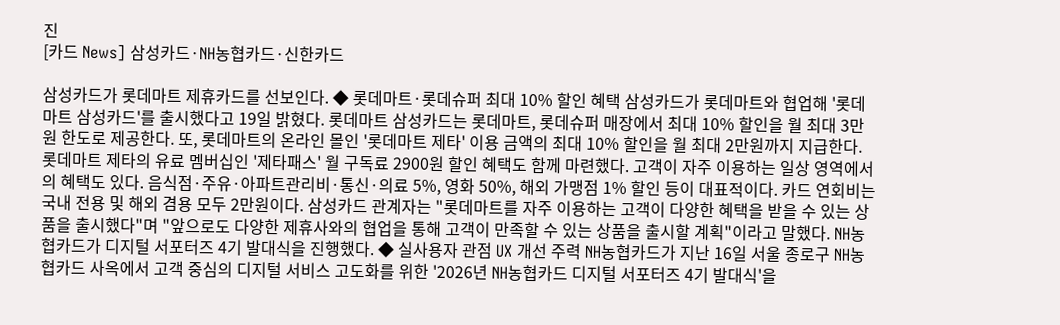진
[카드 News] 삼성카드·NH농협카드·신한카드

삼성카드가 롯데마트 제휴카드를 선보인다. ◆ 롯데마트·롯데슈퍼 최대 10% 할인 혜택 삼성카드가 롯데마트와 협업해 '롯데마트 삼성카드'를 출시했다고 19일 밝혔다. 롯데마트 삼성카드는 롯데마트, 롯데슈퍼 매장에서 최대 10% 할인을 월 최대 3만원 한도로 제공한다. 또, 롯데마트의 온라인 몰인 '롯데마트 제타' 이용 금액의 최대 10% 할인을 월 최대 2만원까지 지급한다. 롯데마트 제타의 유료 멤버십인 '제타패스' 월 구독료 2900원 할인 혜택도 함께 마련했다. 고객이 자주 이용하는 일상 영역에서의 혜택도 있다. 음식점·주유·아파트관리비·통신·의료 5%, 영화 50%, 해외 가맹점 1% 할인 등이 대표적이다. 카드 연회비는 국내 전용 및 해외 겸용 모두 2만원이다. 삼성카드 관계자는 "롯데마트를 자주 이용하는 고객이 다양한 혜택을 받을 수 있는 상품을 출시했다"며 "앞으로도 다양한 제휴사와의 협업을 통해 고객이 만족할 수 있는 상품을 출시할 계획"이라고 말했다. NH농협카드가 디지털 서포터즈 4기 발대식을 진행했다. ◆ 실사용자 관점 UX 개선 주력 NH농협카드가 지난 16일 서울 종로구 NH농협카드 사옥에서 고객 중심의 디지털 서비스 고도화를 위한 '2026년 NH농협카드 디지털 서포터즈 4기 발대식'을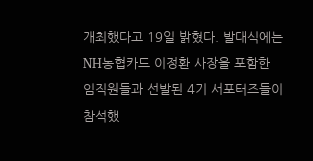개최했다고 19일 밝혔다. 발대식에는 NH농협카드 이정환 사장을 포함한 임직원들과 선발된 4기 서포터즈들이 참석했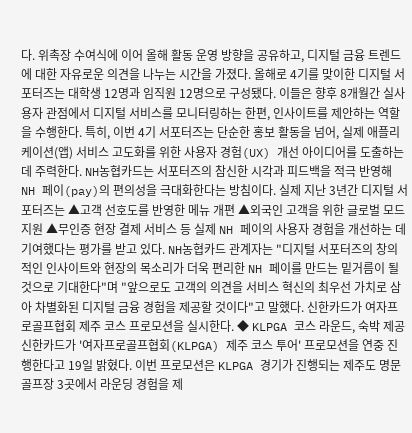다. 위촉장 수여식에 이어 올해 활동 운영 방향을 공유하고, 디지털 금융 트렌드에 대한 자유로운 의견을 나누는 시간을 가졌다. 올해로 4기를 맞이한 디지털 서포터즈는 대학생 12명과 임직원 12명으로 구성됐다. 이들은 향후 8개월간 실사용자 관점에서 디지털 서비스를 모니터링하는 한편, 인사이트를 제안하는 역할을 수행한다. 특히, 이번 4기 서포터즈는 단순한 홍보 활동을 넘어, 실제 애플리케이션(앱) 서비스 고도화를 위한 사용자 경험(UX) 개선 아이디어를 도출하는 데 주력한다. NH농협카드는 서포터즈의 참신한 시각과 피드백을 적극 반영해 NH 페이(pay)의 편의성을 극대화한다는 방침이다. 실제 지난 3년간 디지털 서포터즈는 ▲고객 선호도를 반영한 메뉴 개편 ▲외국인 고객을 위한 글로벌 모드 지원 ▲무인증 현장 결제 서비스 등 실제 NH 페이의 사용자 경험을 개선하는 데 기여했다는 평가를 받고 있다. NH농협카드 관계자는 "디지털 서포터즈의 창의적인 인사이트와 현장의 목소리가 더욱 편리한 NH 페이를 만드는 밑거름이 될 것으로 기대한다"며 "앞으로도 고객의 의견을 서비스 혁신의 최우선 가치로 삼아 차별화된 디지털 금융 경험을 제공할 것이다"고 말했다. 신한카드가 여자프로골프협회 제주 코스 프로모션을 실시한다. ◆ KLPGA 코스 라운드, 숙박 제공 신한카드가 '여자프로골프협회(KLPGA) 제주 코스 투어' 프로모션을 연중 진행한다고 19일 밝혔다. 이번 프로모션은 KLPGA 경기가 진행되는 제주도 명문 골프장 3곳에서 라운딩 경험을 제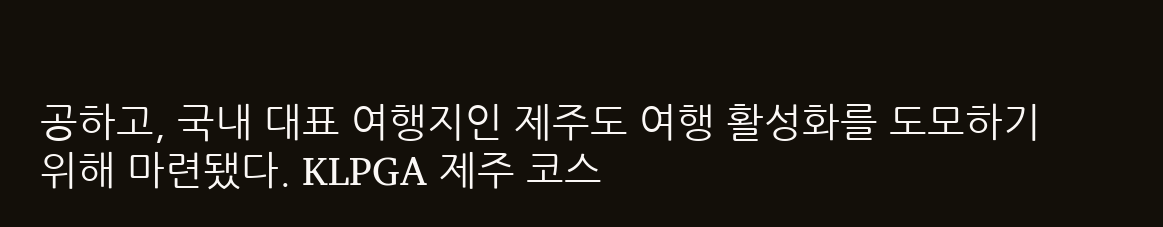공하고, 국내 대표 여행지인 제주도 여행 활성화를 도모하기 위해 마련됐다. KLPGA 제주 코스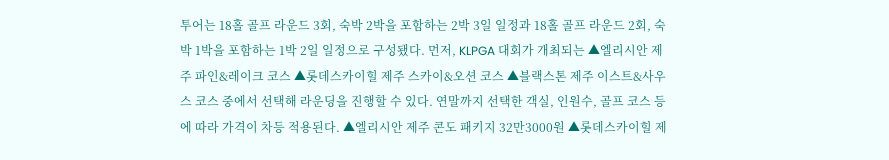투어는 18홀 골프 라운드 3회, 숙박 2박을 포함하는 2박 3일 일정과 18홀 골프 라운드 2회, 숙박 1박을 포함하는 1박 2일 일정으로 구성됐다. 먼저, KLPGA 대회가 개최되는 ▲엘리시안 제주 파인&레이크 코스 ▲롯데스카이힐 제주 스카이&오션 코스 ▲블랙스톤 제주 이스트&사우스 코스 중에서 선택해 라운딩을 진행할 수 있다. 연말까지 선택한 객실, 인원수, 골프 코스 등에 따라 가격이 차등 적용된다. ▲엘리시안 제주 콘도 패키지 32만3000원 ▲롯데스카이힐 제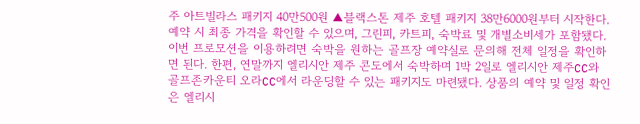주 아트빌라스 패키지 40만500원 ▲블랙스톤 제주 호텔 패키지 38만6000원부터 시작한다. 예약 시 최종 가격을 확인할 수 있으며, 그린피, 카트피, 숙박료 및 개별소비세가 포함됐다. 이번 프로모션을 이용하려면 숙박을 원하는 골프장 예약실로 문의해 전체 일정을 확인하면 된다. 한편, 연말까지 엘리시안 제주 콘도에서 숙박하며 1박 2일로 엘리시안 제주CC와 골프존카운티 오라CC에서 라운딩할 수 있는 패키지도 마련됐다. 상품의 예약 및 일정 확인은 엘리시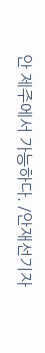안 제주에서 가능하다. /안재선기자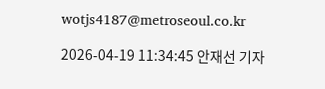wotjs4187@metroseoul.co.kr

2026-04-19 11:34:45 안재선 기자